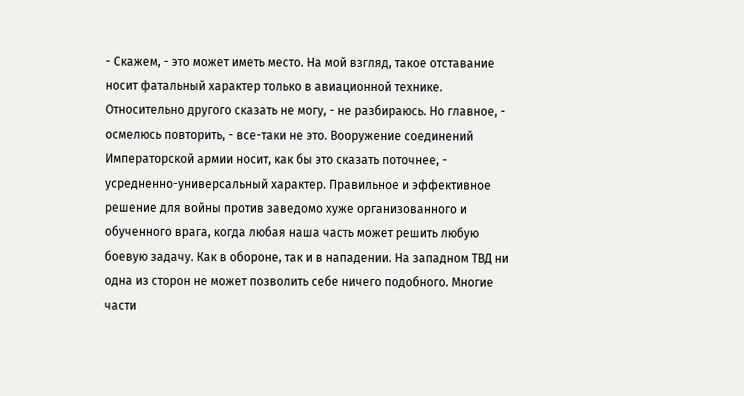- Скажем, - это может иметь место. На мой взгляд, такое отставание носит фатальный характер только в авиационной технике. Относительно другого сказать не могу, - не разбираюсь. Но главное, - осмелюсь повторить, - все-таки не это. Вооружение соединений Императорской армии носит, как бы это сказать поточнее, - усредненно-универсальный характер. Правильное и эффективное решение для войны против заведомо хуже организованного и обученного врага, когда любая наша часть может решить любую боевую задачу. Как в обороне, так и в нападении. На западном ТВД ни одна из сторон не может позволить себе ничего подобного. Многие части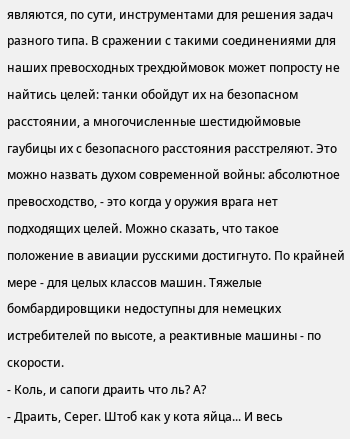являются, по сути, инструментами для решения задач разного типа. В сражении с такими соединениями для наших превосходных трехдюймовок может попросту не найтись целей: танки обойдут их на безопасном расстоянии, а многочисленные шестидюймовые гаубицы их с безопасного расстояния расстреляют. Это можно назвать духом современной войны: абсолютное превосходство, - это когда у оружия врага нет подходящих целей. Можно сказать, что такое положение в авиации русскими достигнуто. По крайней мере - для целых классов машин. Тяжелые бомбардировщики недоступны для немецких истребителей по высоте, а реактивные машины - по скорости.
- Коль, и сапоги драить что ль? А?
- Драить, Серег. Штоб как у кота яйца... И весь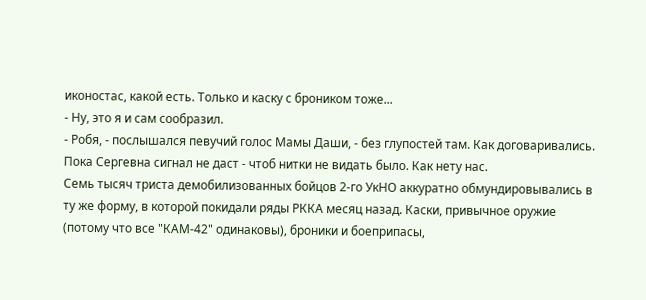иконостас, какой есть. Только и каску с броником тоже...
- Ну, это я и сам сообразил.
- Робя, - послышался певучий голос Мамы Даши, - без глупостей там. Как договаривались. Пока Сергевна сигнал не даст - чтоб нитки не видать было. Как нету нас.
Семь тысяч триста демобилизованных бойцов 2-го УкНО аккуратно обмундировывались в ту же форму, в которой покидали ряды РККА месяц назад. Каски, привычное оружие (потому что все "КАМ-42" одинаковы), броники и боеприпасы,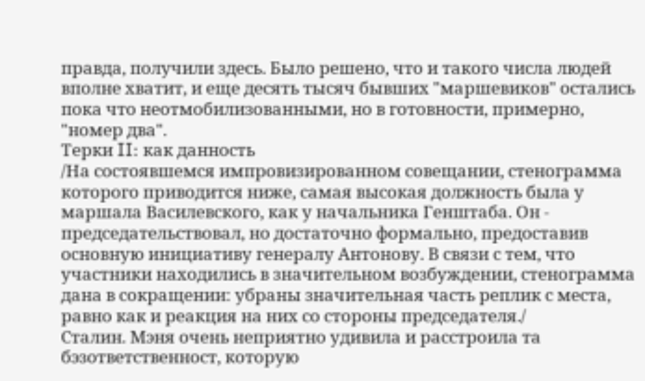правда, получили здесь. Было решено, что и такого числа людей вполне хватит, и еще десять тысяч бывших "маршевиков" остались пока что неотмобилизованными, но в готовности, примерно, "номер два".
Терки II: как данность
/На состоявшемся импровизированном совещании, стенограмма которого приводится ниже, самая высокая должность была у маршала Василевского, как у начальника Генштаба. Он - председательствовал, но достаточно формально, предоставив основную инициативу генералу Антонову. В связи с тем, что участники находились в значительном возбуждении, стенограмма дана в сокращении: убраны значительная часть реплик с места, равно как и реакция на них со стороны председателя./
Сталин. Мэня очень неприятно удивила и расстроила та бэзответственност, которую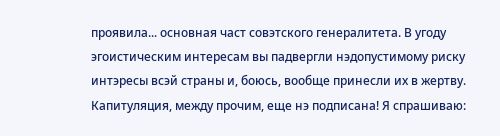проявила... основная част совэтского генералитета. В угоду эгоистическим интересам вы падвергли нэдопустимому риску интэресы всэй страны и, боюсь, вообще принесли их в жертву. Капитуляция, между прочим, еще нэ подписана! Я спрашиваю: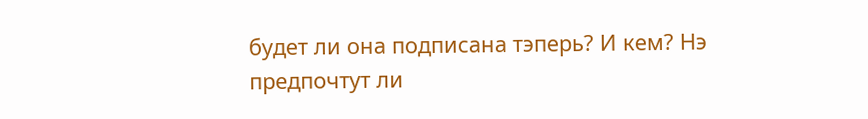будет ли она подписана тэперь? И кем? Нэ предпочтут ли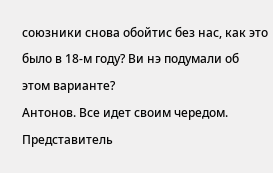союзники снова обойтис без нас, как это было в 18-м году? Ви нэ подумали об этом варианте?
Антонов. Все идет своим чередом. Представитель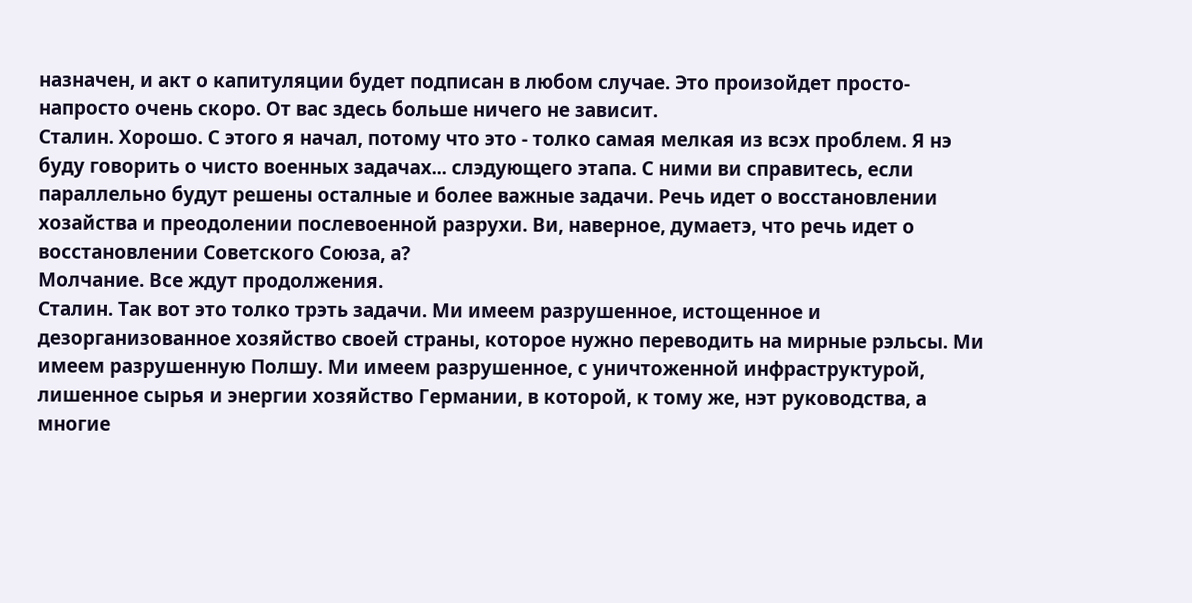назначен, и акт о капитуляции будет подписан в любом случае. Это произойдет просто-напросто очень скоро. От вас здесь больше ничего не зависит.
Сталин. Хорошо. С этого я начал, потому что это - толко самая мелкая из всэх проблем. Я нэ буду говорить о чисто военных задачах... слэдующего этапа. С ними ви справитесь, если параллельно будут решены осталные и более важные задачи. Речь идет о восстановлении хозайства и преодолении послевоенной разрухи. Ви, наверное, думаетэ, что речь идет о восстановлении Советского Союза, а?
Молчание. Все ждут продолжения.
Сталин. Так вот это толко трэть задачи. Ми имеем разрушенное, истощенное и дезорганизованное хозяйство своей страны, которое нужно переводить на мирные рэльсы. Ми имеем разрушенную Полшу. Ми имеем разрушенное, с уничтоженной инфраструктурой, лишенное сырья и энергии хозяйство Германии, в которой, к тому же, нэт руководства, а многие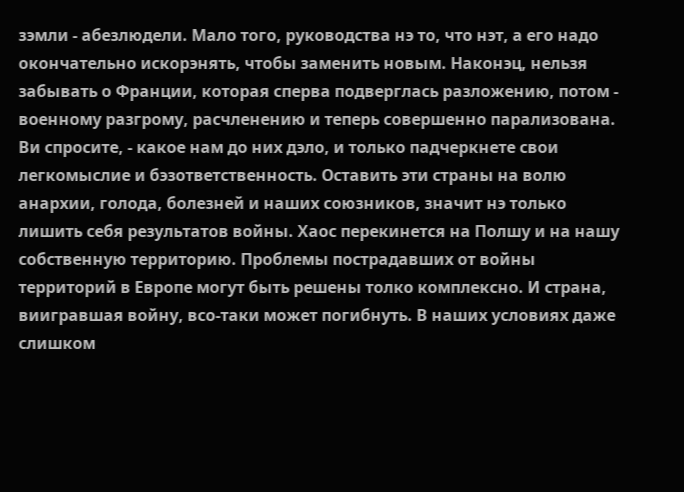зэмли - абезлюдели. Мало того, руководства нэ то, что нэт, а его надо окончательно искорэнять, чтобы заменить новым. Наконэц, нельзя забывать о Франции, которая сперва подверглась разложению, потом - военному разгрому, расчленению и теперь совершенно парализована. Ви спросите, - какое нам до них дэло, и только падчеркнете свои легкомыслие и бэзответственность. Оставить эти страны на волю анархии, голода, болезней и наших союзников, значит нэ только лишить себя результатов войны. Хаос перекинется на Полшу и на нашу собственную территорию. Проблемы пострадавших от войны территорий в Европе могут быть решены толко комплексно. И страна, виигравшая войну, всо-таки может погибнуть. В наших условиях даже слишком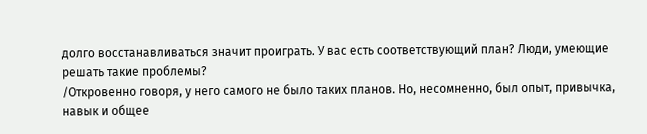долго восстанавливаться значит проиграть. У вас есть соответствующий план? Люди, умеющие решать такие проблемы?
/Откровенно говоря, у него самого не было таких планов. Но, несомненно, был опыт, привычка, навык и общее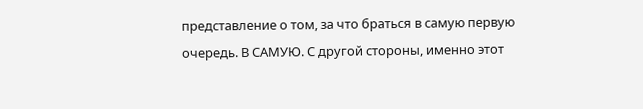представление о том, за что браться в самую первую очередь. В САМУЮ. С другой стороны, именно этот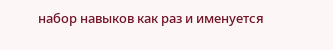набор навыков как раз и именуется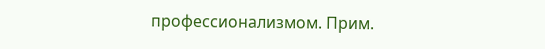профессионализмом. Прим.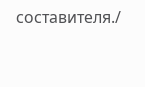составителя./